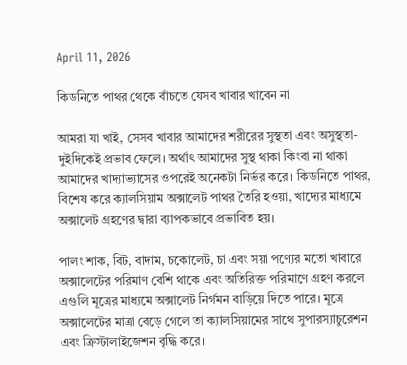April 11, 2026

কিডনিতে পাথর থেকে বাঁচতে যেসব খাবার খাবেন না

আমরা যা খাই, সেসব খাবার আমাদের শরীরের সুস্থতা এবং অসুস্থতা- দুইদিকেই প্রভাব ফেলে। অর্থাৎ আমাদের সুস্থ থাকা কিংবা না থাকা আমাদের খাদ্যাভ্যাসের ওপরেই অনেকটা নির্ভর করে। কিডনিতে পাথর, বিশেষ করে ক্যালসিয়াম অক্সালেট পাথর তৈরি হওয়া, খাদ্যের মাধ্যমে অক্সালেট গ্রহণের দ্বারা ব্যাপকভাবে প্রভাবিত হয়।

পালং শাক, বিট, বাদাম, চকোলেট, চা এবং সয়া পণ্যের মতো খাবারে অক্সালেটের পরিমাণ বেশি থাকে এবং অতিরিক্ত পরিমাণে গ্রহণ করলে এগুলি মূত্রের মাধ্যমে অক্সালেট নির্গমন বাড়িয়ে দিতে পারে। মূত্রে অক্সালেটের মাত্রা বেড়ে গেলে তা ক্যালসিয়ামের সাথে সুপারস্যাচুরেশন এবং ক্রিস্টালাইজেশন বৃদ্ধি করে।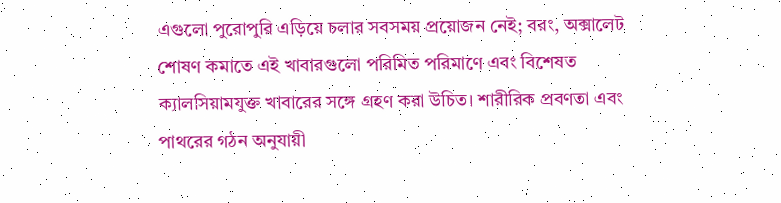এগুলো পুরোপুরি এড়িয়ে চলার সবসময় প্রয়োজন নেই; বরং, অক্সালেট শোষণ কমাতে এই খাবারগুলো পরিমিত পরিমাণে এবং বিশেষত ক্যালসিয়ামযুক্ত খাবারের সঙ্গে গ্রহণ করা উচিত। শারীরিক প্রবণতা এবং পাথরের গঠন অনুযায়ী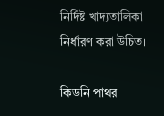নির্দিষ্ট খাদ্যতালিকা নির্ধারণ করা উচিত।

কিডনি পাথর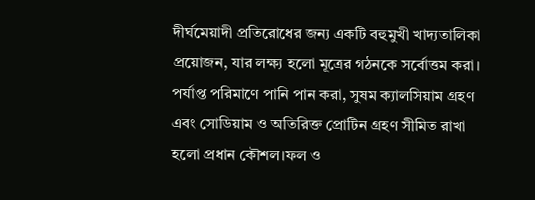দীর্ঘমেয়াদী প্রতিরোধের জন্য একটি বহুমুখী খাদ্যতালিকা প্রয়োজন, যার লক্ষ্য হলো মূত্রের গঠনকে সর্বোত্তম করা। পর্যাপ্ত পরিমাণে পানি পান করা, সুষম ক্যালসিয়াম গ্রহণ এবং সোডিয়াম ও অতিরিক্ত প্রোটিন গ্রহণ সীমিত রাখা হলো প্রধান কৌশল।ফল ও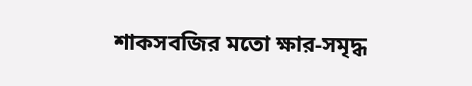শাকসবজির মতো ক্ষার-সমৃদ্ধ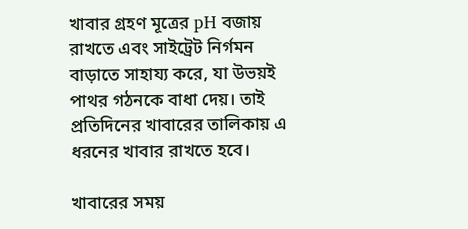খাবার গ্রহণ মূত্রের pH বজায় রাখতে এবং সাইট্রেট নির্গমন বাড়াতে সাহায্য করে, যা উভয়ই পাথর গঠনকে বাধা দেয়। তাই প্রতিদিনের খাবারের তালিকায় এ ধরনের খাবার রাখতে হবে।

খাবারের সময়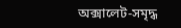অক্সালেট-সমৃদ্ধ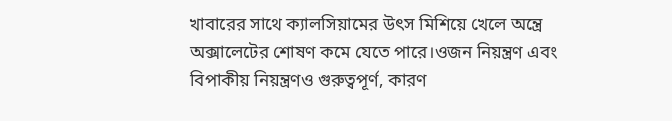খাবারের সাথে ক্যালসিয়ামের উৎস মিশিয়ে খেলে অন্ত্রে অক্সালেটের শোষণ কমে যেতে পারে।ওজন নিয়ন্ত্রণ এবং বিপাকীয় নিয়ন্ত্রণও গুরুত্বপূর্ণ, কারণ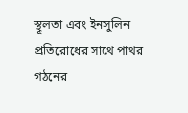স্থূলতা এবং ইনসুলিন প্রতিরোধের সাথে পাথর গঠনের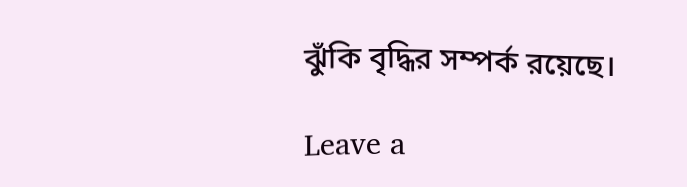ঝুঁকি বৃদ্ধির সম্পর্ক রয়েছে।

Leave a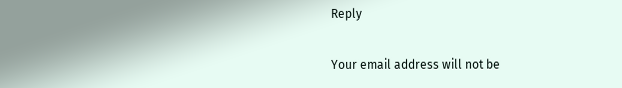Reply

Your email address will not be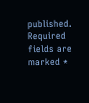published. Required fields are marked *